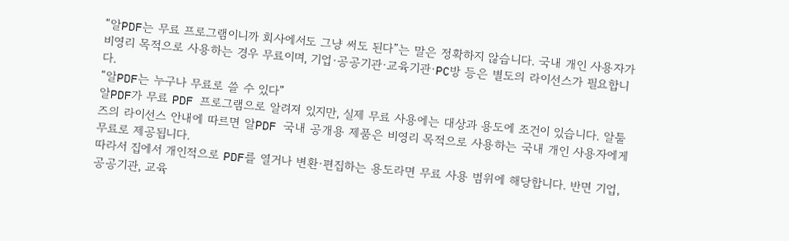“알PDF는 무료 프로그램이니까 회사에서도 그냥 써도 된다”는 말은 정확하지 않습니다. 국내 개인 사용자가 비영리 목적으로 사용하는 경우 무료이며, 기업·공공기관·교육기관·PC방 등은 별도의 라이선스가 필요합니다.
“알PDF는 누구나 무료로 쓸 수 있다”
알PDF가 무료 PDF 프로그램으로 알려져 있지만, 실제 무료 사용에는 대상과 용도에 조건이 있습니다. 알툴즈의 라이선스 안내에 따르면 알PDF 국내 공개용 제품은 비영리 목적으로 사용하는 국내 개인 사용자에게 무료로 제공됩니다.
따라서 집에서 개인적으로 PDF를 열거나 변환·편집하는 용도라면 무료 사용 범위에 해당합니다. 반면 기업, 공공기관, 교육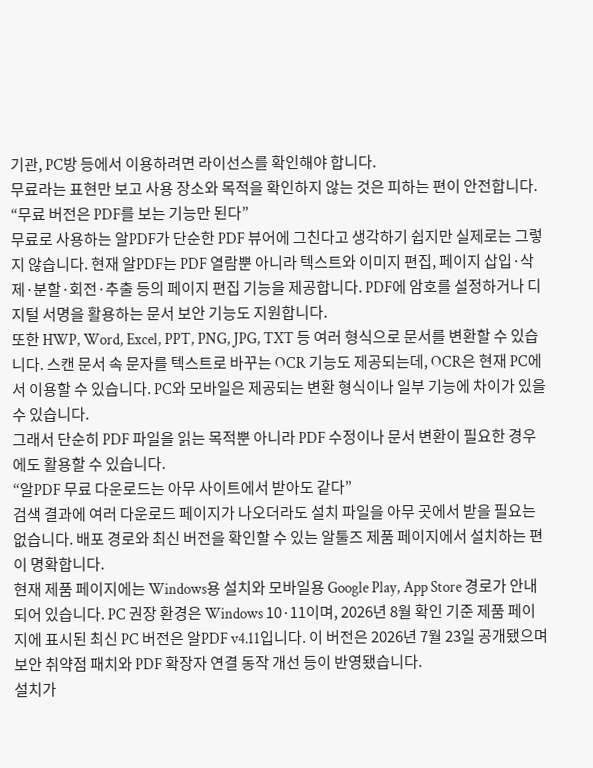기관, PC방 등에서 이용하려면 라이선스를 확인해야 합니다.
무료라는 표현만 보고 사용 장소와 목적을 확인하지 않는 것은 피하는 편이 안전합니다.
“무료 버전은 PDF를 보는 기능만 된다”
무료로 사용하는 알PDF가 단순한 PDF 뷰어에 그친다고 생각하기 쉽지만 실제로는 그렇지 않습니다. 현재 알PDF는 PDF 열람뿐 아니라 텍스트와 이미지 편집, 페이지 삽입·삭제·분할·회전·추출 등의 페이지 편집 기능을 제공합니다. PDF에 암호를 설정하거나 디지털 서명을 활용하는 문서 보안 기능도 지원합니다.
또한 HWP, Word, Excel, PPT, PNG, JPG, TXT 등 여러 형식으로 문서를 변환할 수 있습니다. 스캔 문서 속 문자를 텍스트로 바꾸는 OCR 기능도 제공되는데, OCR은 현재 PC에서 이용할 수 있습니다. PC와 모바일은 제공되는 변환 형식이나 일부 기능에 차이가 있을 수 있습니다.
그래서 단순히 PDF 파일을 읽는 목적뿐 아니라 PDF 수정이나 문서 변환이 필요한 경우에도 활용할 수 있습니다.
“알PDF 무료 다운로드는 아무 사이트에서 받아도 같다”
검색 결과에 여러 다운로드 페이지가 나오더라도 설치 파일을 아무 곳에서 받을 필요는 없습니다. 배포 경로와 최신 버전을 확인할 수 있는 알툴즈 제품 페이지에서 설치하는 편이 명확합니다.
현재 제품 페이지에는 Windows용 설치와 모바일용 Google Play, App Store 경로가 안내되어 있습니다. PC 권장 환경은 Windows 10·11이며, 2026년 8월 확인 기준 제품 페이지에 표시된 최신 PC 버전은 알PDF v4.11입니다. 이 버전은 2026년 7월 23일 공개됐으며 보안 취약점 패치와 PDF 확장자 연결 동작 개선 등이 반영됐습니다.
설치가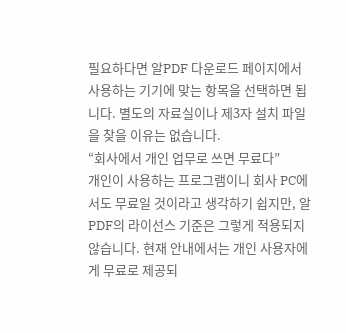필요하다면 알PDF 다운로드 페이지에서 사용하는 기기에 맞는 항목을 선택하면 됩니다. 별도의 자료실이나 제3자 설치 파일을 찾을 이유는 없습니다.
“회사에서 개인 업무로 쓰면 무료다”
개인이 사용하는 프로그램이니 회사 PC에서도 무료일 것이라고 생각하기 쉽지만, 알PDF의 라이선스 기준은 그렇게 적용되지 않습니다. 현재 안내에서는 개인 사용자에게 무료로 제공되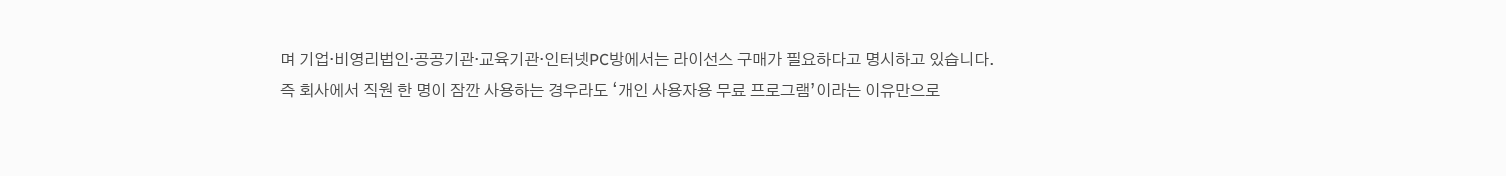며 기업·비영리법인·공공기관·교육기관·인터넷PC방에서는 라이선스 구매가 필요하다고 명시하고 있습니다.
즉 회사에서 직원 한 명이 잠깐 사용하는 경우라도 ‘개인 사용자용 무료 프로그램’이라는 이유만으로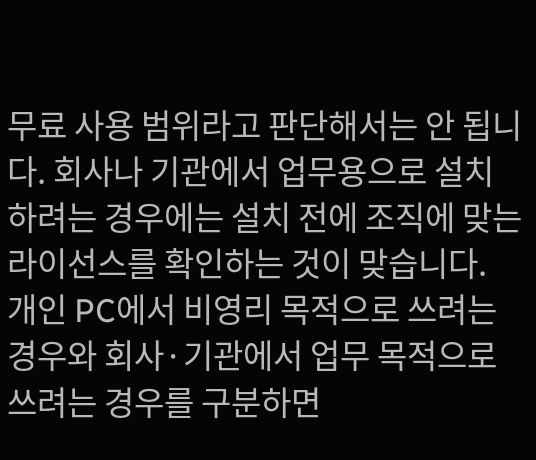무료 사용 범위라고 판단해서는 안 됩니다. 회사나 기관에서 업무용으로 설치하려는 경우에는 설치 전에 조직에 맞는 라이선스를 확인하는 것이 맞습니다.
개인 PC에서 비영리 목적으로 쓰려는 경우와 회사·기관에서 업무 목적으로 쓰려는 경우를 구분하면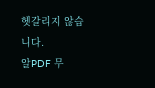헷갈리지 않습니다.
알PDF 무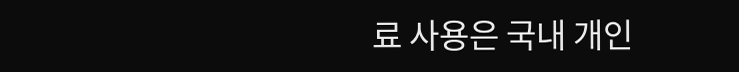료 사용은 국내 개인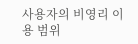사용자의 비영리 이용 범위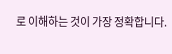로 이해하는 것이 가장 정확합니다.